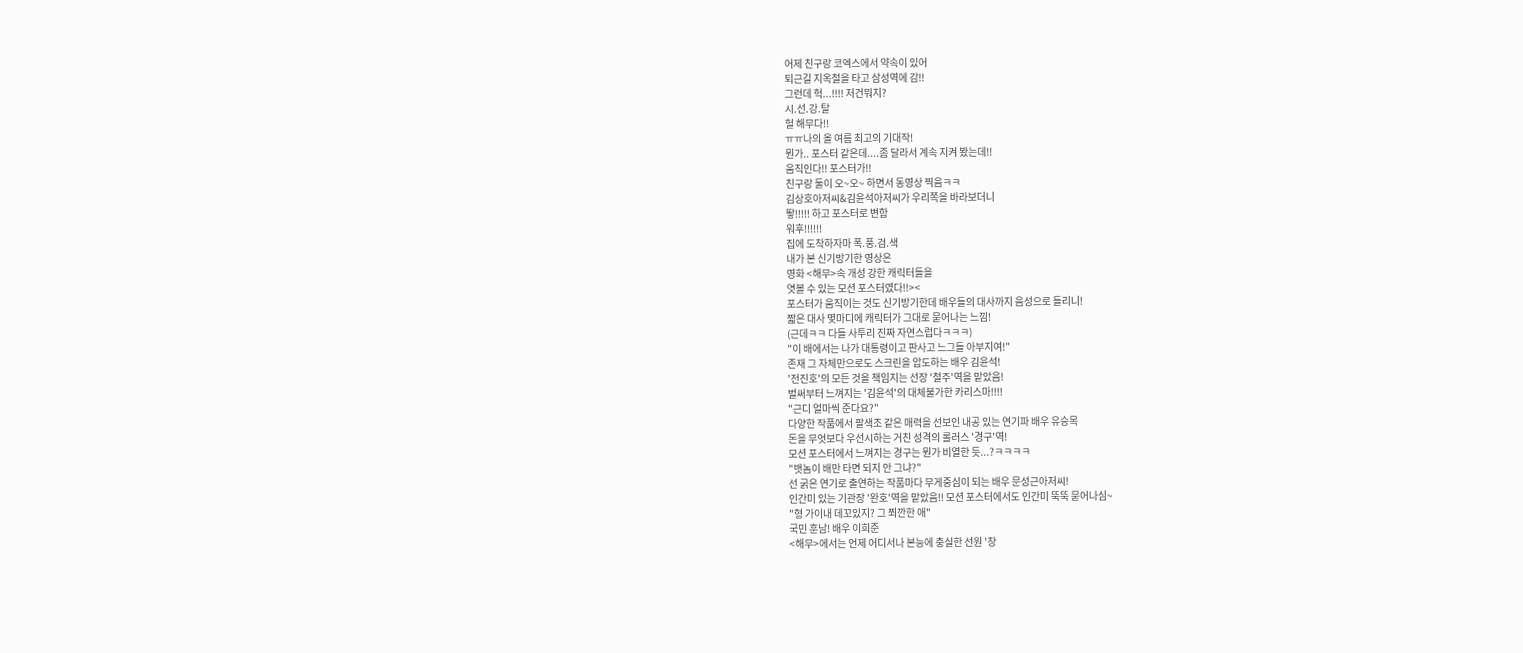어제 친구랑 코엑스에서 약속이 있어
퇴근길 지옥철을 타고 삼성역에 감!!
그런데 헉...!!!! 저건뭐지?
시.선.강.탈
헐 해무다!!
ㅠㅠ나의 올 여름 최고의 기대작!
뭔가.. 포스터 같은데....좀 달라서 계속 지켜 봤는데!!
움직인다!! 포스터가!!
친구랑 둘이 오~오~ 하면서 동영상 찍음ㅋㅋ
김상호아저씨&김윤석아저씨가 우리쪽을 바라보더니
뙇!!!!! 하고 포스터로 변함
워후!!!!!!
집에 도착하자마 폭.풍.검.색
내가 본 신기방기한 영상은
영화 <해무>속 개성 강한 캐릭터들을
엿볼 수 있는 모션 포스터였다!!><
포스터가 움직이는 것도 신기방기한데 배우들의 대사까지 음성으로 들리니!
짧은 대사 몇마디에 캐릭터가 그대로 묻어나는 느낌!
(근데ㅋㅋ 다들 사투리 진짜 자연스럽다ㅋㅋㅋ)
"이 배에서는 나가 대통령이고 판사고 느그들 아부지여!"
존재 그 자체만으로도 스크린을 압도하는 배우 김윤석!
'전진호'의 모든 것을 책임지는 선장 '철주'역을 맡았음!
벌써부터 느껴지는 '김윤석'의 대체불가한 카리스마!!!!
"근디 얼마씩 준다요?"
다양한 작품에서 팔색조 같은 매력을 선보인 내공 있는 연기파 배우 유승목
돈을 무엇보다 우선시하는 거친 성격의 롤러스 '경구'역!
모션 포스터에서 느껴지는 경구는 뭔가 비열한 듯...?ㅋㅋㅋㅋ
"뱃놈이 배만 타면 되지 안 그냐?"
선 굵은 연기로 출연하는 작품마다 무게중심이 되는 배우 문성근아저씨!
인간미 있는 기관장 '완호'역을 맡았음!! 모션 포스터에서도 인간미 뚝뚝 묻어나심~
"형 가이내 데꼬있지? 그 쬐깐한 애"
국민 훈남! 배우 이희준
<해무>에서는 언제 어디서나 본능에 충실한 선원 '창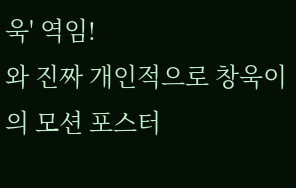욱' 역임!
와 진짜 개인적으로 창욱이의 모션 포스터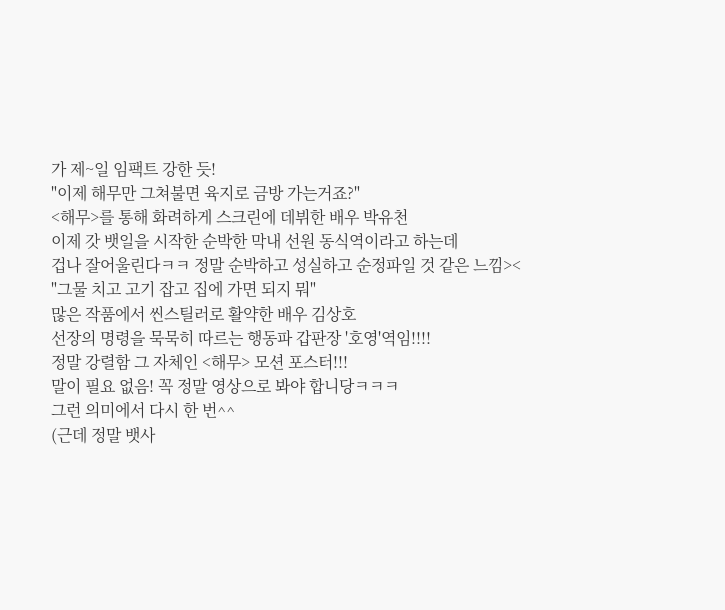가 제~일 임팩트 강한 듯!
"이제 해무만 그쳐불면 육지로 금방 가는거죠?"
<해무>를 통해 화려하게 스크린에 데뷔한 배우 박유천
이제 갓 뱃일을 시작한 순박한 막내 선원 동식역이라고 하는데
겁나 잘어울린다ㅋㅋ 정말 순박하고 성실하고 순정파일 것 같은 느낌><
"그물 치고 고기 잡고 집에 가면 되지 뭐"
많은 작품에서 씬스틸러로 활약한 배우 김상호
선장의 명령을 묵묵히 따르는 행동파 갑판장 '호영'역임!!!!
정말 강렬함 그 자체인 <해무> 모션 포스터!!!
말이 필요 없음! 꼭 정말 영상으로 봐야 합니당ㅋㅋㅋ
그런 의미에서 다시 한 번^^
(근데 정말 뱃사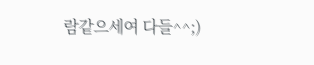람같으세여 다들^^;)